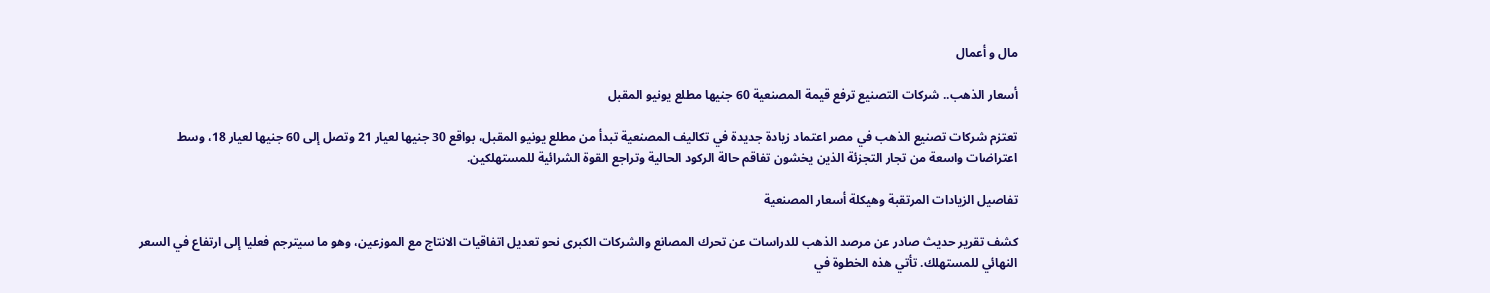مال و أعمال

أسعار الذهب.. شركات التصنيع ترفع قيمة المصنعية 60 جنيها مطلع يونيو المقبل

تعتزم شركات تصنيع الذهب في مصر اعتماد زيادة جديدة في تكاليف المصنعية تبدأ من مطلع يونيو المقبل، بواقع 30 جنيها لعيار 21 وتصل إلى 60 جنيها لعيار 18، وسط اعتراضات واسعة من تجار التجزئة الذين يخشون تفاقم حالة الركود الحالية وتراجع القوة الشرائية للمستهلكين.

تفاصيل الزيادات المرتقبة وهيكلة أسعار المصنعية

كشف تقرير حديث صادر عن مرصد الذهب للدراسات عن تحرك المصانع والشركات الكبرى نحو تعديل اتفاقيات الانتاج مع الموزعين، وهو ما سيترجم فعليا إلى ارتفاع في السعر النهائي للمستهلك. تأتي هذه الخطوة في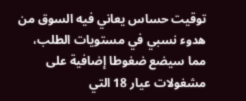توقيت حساس يعاني فيه السوق من هدوء نسبي في مستويات الطلب، مما سيضع ضغوطا إضافية على مشغولات عيار 18 التي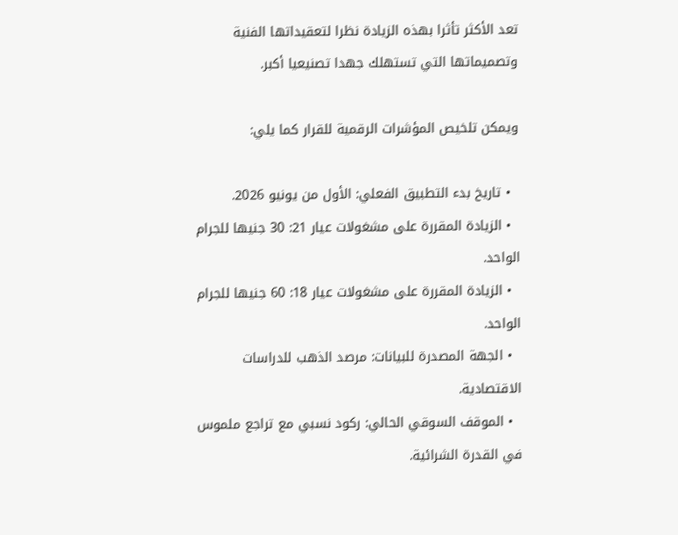تعد الأكثر تأثرا بهذه الزيادة نظرا لتعقيداتها الفنية وتصميماتها التي تستهلك جهدا تصنيعيا أكبر.

ويمكن تلخيص المؤشرات الرقمية للقرار كما يلي:

  • تاريخ بدء التطبيق الفعلي: الأول من يونيو 2026.
  • الزيادة المقررة على مشغولات عيار 21: 30 جنيها للجرام الواحد.
  • الزيادة المقررة على مشغولات عيار 18: 60 جنيها للجرام الواحد.
  • الجهة المصدرة للبيانات: مرصد الذهب للدراسات الاقتصادية.
  • الموقف السوقي الحالي: ركود نسبي مع تراجع ملموس في القدرة الشرائية.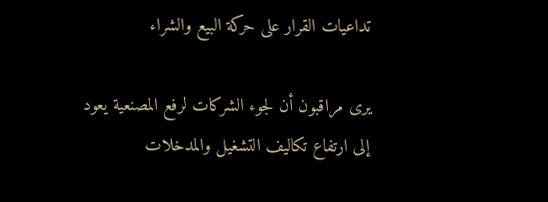تداعيات القرار على حركة البيع والشراء

يرى مراقبون أن لجوء الشركات لرفع المصنعية يعود إلى ارتفاع تكاليف التشغيل والمدخلات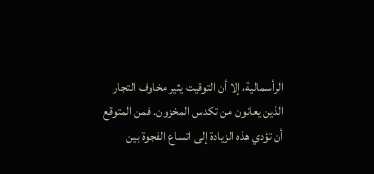الرأسمالية، إلا أن التوقيت يثير مخاوف التجار الذين يعانون من تكدس المخزون. فمن المتوقع أن تؤدي هذه الزيادة إلى اتساع الفجوة بين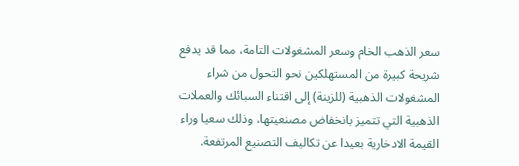سعر الذهب الخام وسعر المشغولات التامة، مما قد يدفع شريحة كبيرة من المستهلكين نحو التحول من شراء المشغولات الذهبية (للزينة) إلى اقتناء السبائك والعملات الذهبية التي تتميز بانخفاض مصنعيتها، وذلك سعيا وراء القيمة الادخارية بعيدا عن تكاليف التصنيع المرتفعة.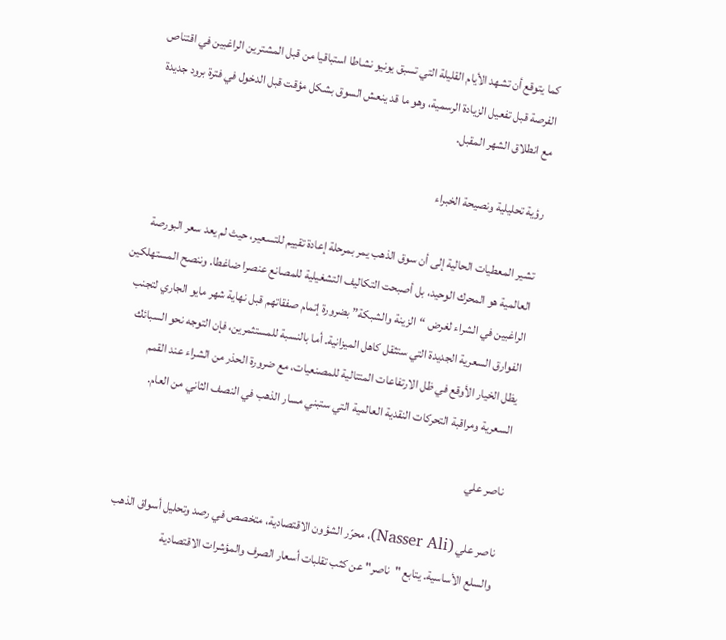كما يتوقع أن تشهد الأيام القليلة التي تسبق يونيو نشاطا استباقيا من قبل المشترين الراغبين في اقتناص الفرصة قبل تفعيل الزيادة الرسمية، وهو ما قد ينعش السوق بشكل مؤقت قبل الدخول في فترة برود جديدة مع انطلاق الشهر المقبل.

رؤية تحليلية ونصيحة الخبراء

تشير المعطيات الحالية إلى أن سوق الذهب يمر بمرحلة إعادة تقييم للتسعير، حيث لم يعد سعر البورصة العالمية هو المحرك الوحيد، بل أصبحت التكاليف التشغيلية للمصانع عنصرا ضاغطا. وننصح المستهلكين الراغبين في الشراء لغرض “الزينة والشبكة” بضرورة إتمام صفقاتهم قبل نهاية شهر مايو الجاري لتجنب الفوارق السعرية الجديدة التي ستثقل كاهل الميزانية. أما بالنسبة للمستثمرين، فإن التوجه نحو السبائك يظل الخيار الأوقع في ظل الارتفاعات المتتالية للمصنعيات، مع ضرورة الحذر من الشراء عند القمم السعرية ومراقبة التحركات النقدية العالمية التي ستبني مسار الذهب في النصف الثاني من العام.

ناصر علي

ناصر علي (Nasser Ali)، محرّر الشؤون الاقتصادية، متخصص في رصد وتحليل أسواق الذهب والسلع الأساسية. يتابع "ناصر" عن كثب تقلبات أسعار الصرف والمؤشرات الاقتصادية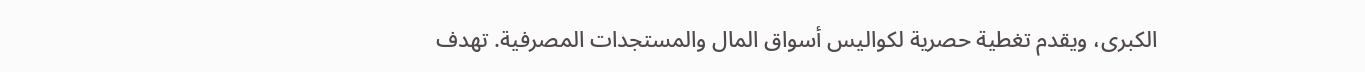الكبرى، ويقدم تغطية حصرية لكواليس أسواق المال والمستجدات المصرفية. تهدف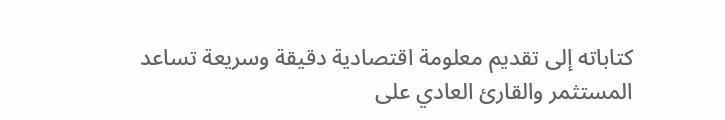كتاباته إلى تقديم معلومة اقتصادية دقيقة وسريعة تساعد المستثمر والقارئ العادي على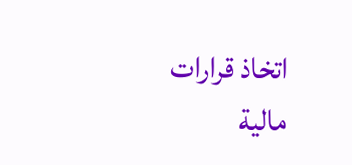اتخاذ قرارات مالية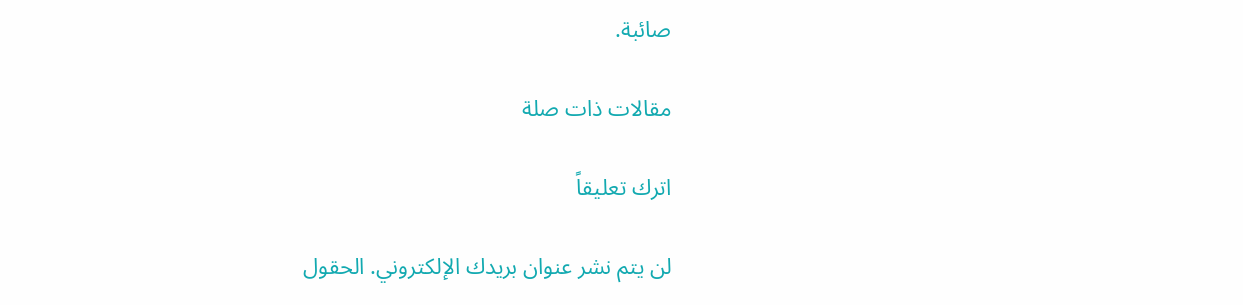صائبة.

مقالات ذات صلة

اترك تعليقاً

لن يتم نشر عنوان بريدك الإلكتروني. الحقول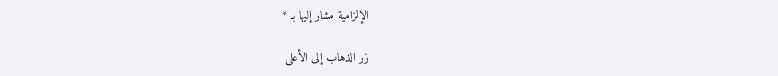الإلزامية مشار إليها بـ *

زر الذهاب إلى الأعلى